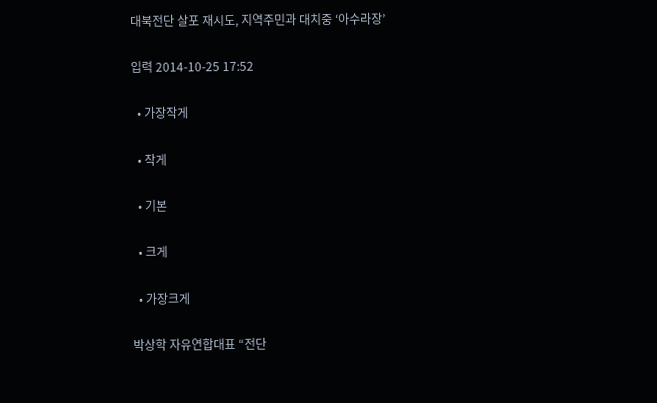대북전단 살포 재시도, 지역주민과 대치중 ‘아수라장’

입력 2014-10-25 17:52

  • 가장작게

  • 작게

  • 기본

  • 크게

  • 가장크게

박상학 자유연합대표 “전단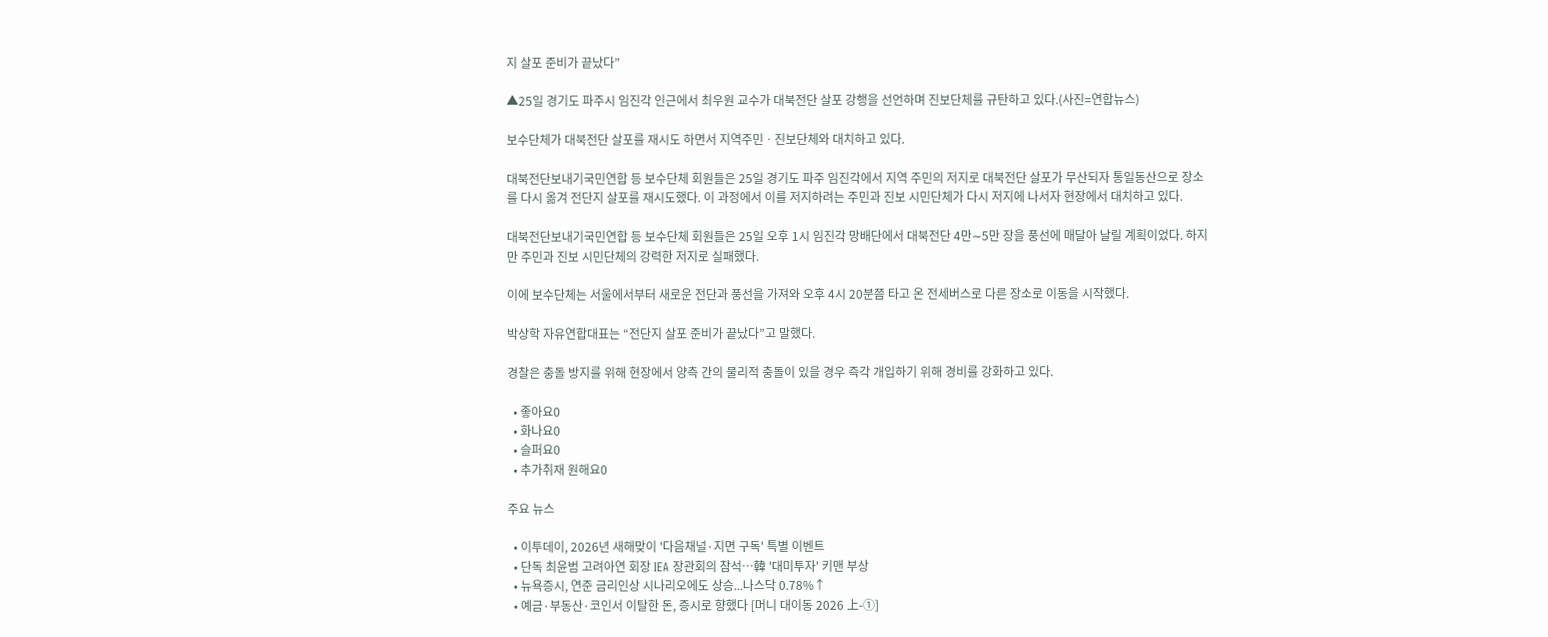지 살포 준비가 끝났다”

▲25일 경기도 파주시 임진각 인근에서 최우원 교수가 대북전단 살포 강행을 선언하며 진보단체를 규탄하고 있다.(사진=연합뉴스)

보수단체가 대북전단 살포를 재시도 하면서 지역주민ㆍ진보단체와 대치하고 있다.

대북전단보내기국민연합 등 보수단체 회원들은 25일 경기도 파주 임진각에서 지역 주민의 저지로 대북전단 살포가 무산되자 통일동산으로 장소를 다시 옮겨 전단지 살포를 재시도했다. 이 과정에서 이를 저지하려는 주민과 진보 시민단체가 다시 저지에 나서자 현장에서 대치하고 있다.

대북전단보내기국민연합 등 보수단체 회원들은 25일 오후 1시 임진각 망배단에서 대북전단 4만∼5만 장을 풍선에 매달아 날릴 계획이었다. 하지만 주민과 진보 시민단체의 강력한 저지로 실패했다.

이에 보수단체는 서울에서부터 새로운 전단과 풍선을 가져와 오후 4시 20분쯤 타고 온 전세버스로 다른 장소로 이동을 시작했다.

박상학 자유연합대표는 “전단지 살포 준비가 끝났다”고 말했다.

경찰은 충돌 방지를 위해 현장에서 양측 간의 물리적 충돌이 있을 경우 즉각 개입하기 위해 경비를 강화하고 있다.

  • 좋아요0
  • 화나요0
  • 슬퍼요0
  • 추가취재 원해요0

주요 뉴스

  • 이투데이, 2026년 새해맞이 '다음채널·지면 구독' 특별 이벤트
  • 단독 최윤범 고려아연 회장 IEA 장관회의 참석…韓 '대미투자' 키맨 부상
  • 뉴욕증시, 연준 금리인상 시나리오에도 상승...나스닥 0.78%↑
  • 예금·부동산·코인서 이탈한 돈, 증시로 향했다 [머니 대이동 2026 上-①]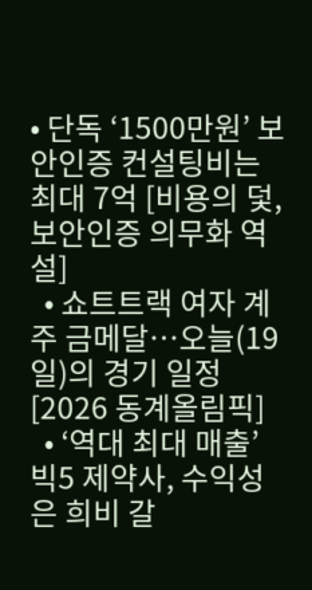• 단독 ‘1500만원’ 보안인증 컨설팅비는 최대 7억 [비용의 덫, 보안인증 의무화 역설]
  • 쇼트트랙 여자 계주 금메달…오늘(19일)의 경기 일정 [2026 동계올림픽]
  • ‘역대 최대 매출’ 빅5 제약사, 수익성은 희비 갈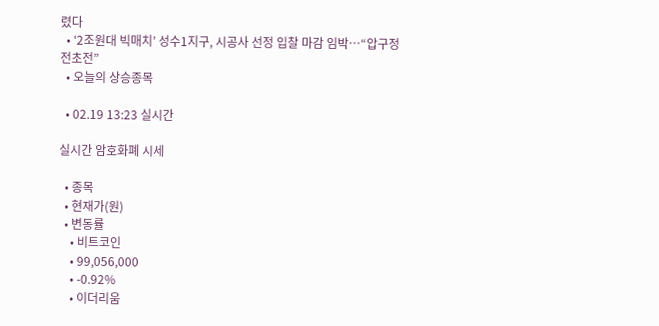렸다
  • ‘2조원대 빅매치’ 성수1지구, 시공사 선정 입찰 마감 임박…“압구정 전초전”
  • 오늘의 상승종목

  • 02.19 13:23 실시간

실시간 암호화폐 시세

  • 종목
  • 현재가(원)
  • 변동률
    • 비트코인
    • 99,056,000
    • -0.92%
    • 이더리움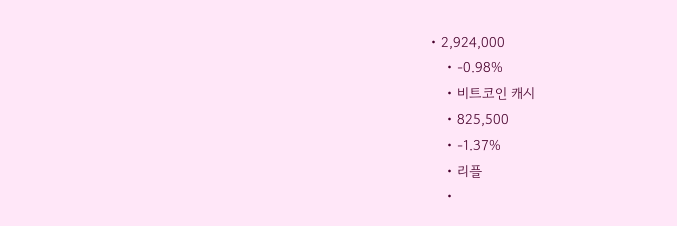• 2,924,000
    • -0.98%
    • 비트코인 캐시
    • 825,500
    • -1.37%
    • 리플
    •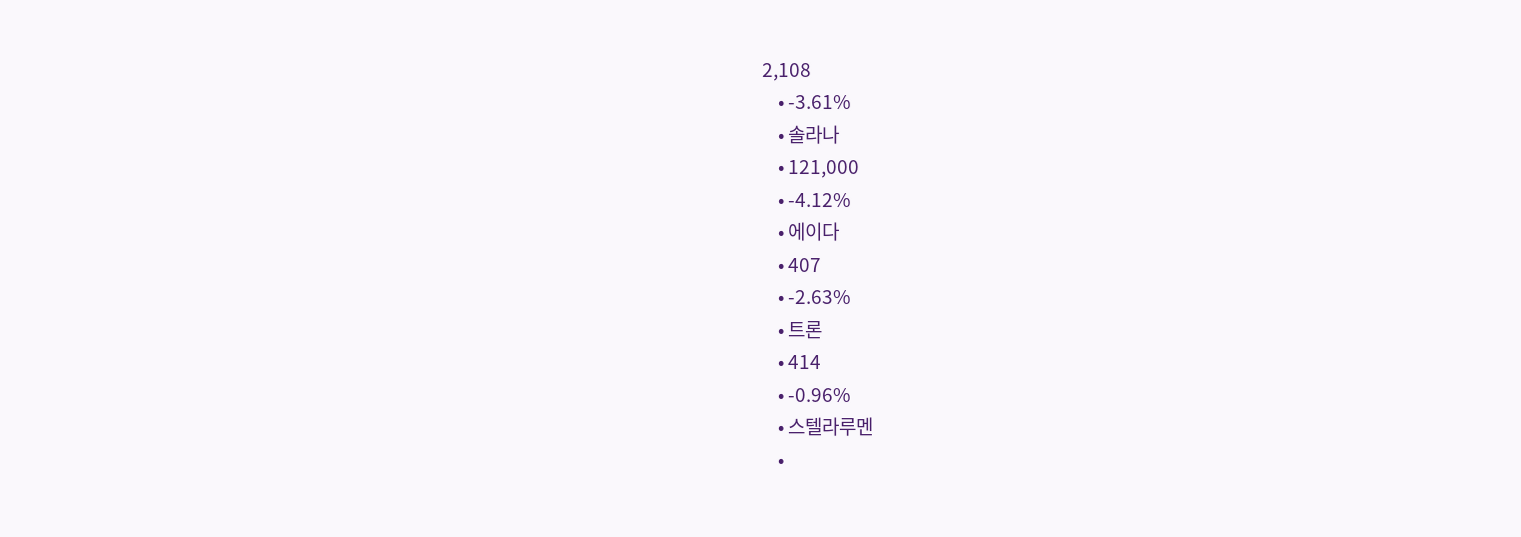2,108
    • -3.61%
    • 솔라나
    • 121,000
    • -4.12%
    • 에이다
    • 407
    • -2.63%
    • 트론
    • 414
    • -0.96%
    • 스텔라루멘
    •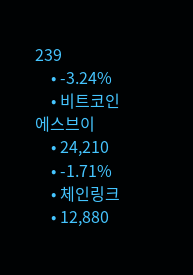239
    • -3.24%
    • 비트코인에스브이
    • 24,210
    • -1.71%
    • 체인링크
    • 12,880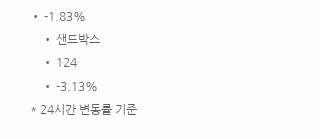• -1.83%
    • 샌드박스
    • 124
    • -3.13%
* 24시간 변동률 기준